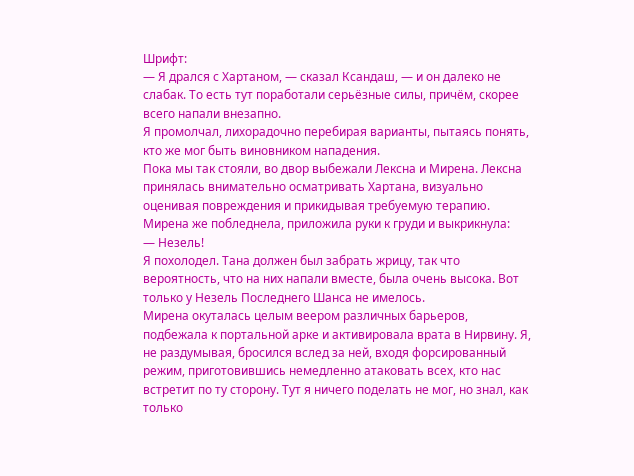Шрифт:
— Я дрался с Хартаном, — сказал Ксандаш, — и он далеко не слабак. То есть тут поработали серьёзные силы, причём, скорее всего напали внезапно.
Я промолчал, лихорадочно перебирая варианты, пытаясь понять, кто же мог быть виновником нападения.
Пока мы так стояли, во двор выбежали Лексна и Мирена. Лексна принялась внимательно осматривать Хартана, визуально оценивая повреждения и прикидывая требуемую терапию. Мирена же побледнела, приложила руки к груди и выкрикнула:
— Незель!
Я похолодел. Тана должен был забрать жрицу, так что вероятность, что на них напали вместе, была очень высока. Вот только у Незель Последнего Шанса не имелось.
Мирена окуталась целым веером различных барьеров, подбежала к портальной арке и активировала врата в Нирвину. Я, не раздумывая, бросился вслед за ней, входя форсированный режим, приготовившись немедленно атаковать всех, кто нас встретит по ту сторону. Тут я ничего поделать не мог, но знал, как только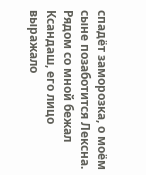спадёт заморозка, о моём сыне позаботится Лексна. Рядом со мной бежал Ксандаш, его лицо выражало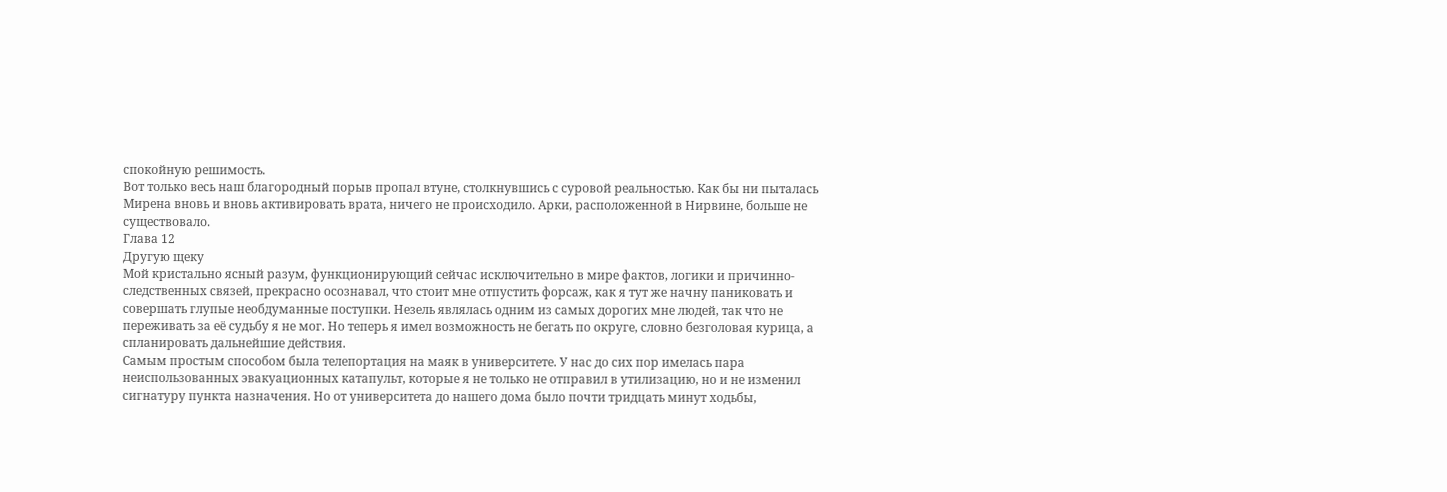спокойную решимость.
Вот только весь наш благородный порыв пропал втуне, столкнувшись с суровой реальностью. Как бы ни пыталась Мирена вновь и вновь активировать врата, ничего не происходило. Арки, расположенной в Нирвине, больше не существовало.
Глава 12
Другую щеку
Мой кристально ясный разум, функционирующий сейчас исключительно в мире фактов, логики и причинно-следственных связей, прекрасно осознавал, что стоит мне отпустить форсаж, как я тут же начну паниковать и совершать глупые необдуманные поступки. Незель являлась одним из самых дорогих мне людей, так что не переживать за её судьбу я не мог. Но теперь я имел возможность не бегать по округе, словно безголовая курица, а спланировать дальнейшие действия.
Самым простым способом была телепортация на маяк в университете. У нас до сих пор имелась пара неиспользованных эвакуационных катапульт, которые я не только не отправил в утилизацию, но и не изменил сигнатуру пункта назначения. Но от университета до нашего дома было почти тридцать минут ходьбы,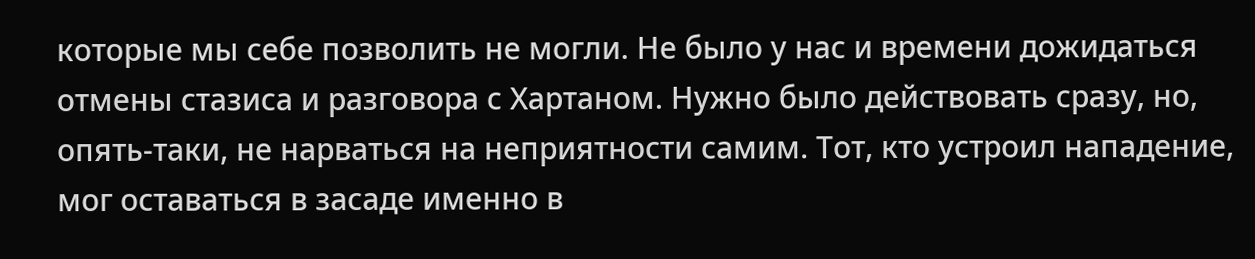которые мы себе позволить не могли. Не было у нас и времени дожидаться отмены стазиса и разговора с Хартаном. Нужно было действовать сразу, но, опять-таки, не нарваться на неприятности самим. Тот, кто устроил нападение, мог оставаться в засаде именно в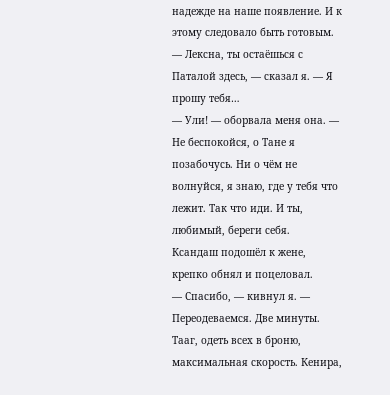надежде на наше появление. И к этому следовало быть готовым.
— Лексна, ты остаёшься с Паталой здесь, — сказал я. — Я прошу тебя…
— Ули! — оборвала меня она. — Не беспокойся, о Тане я позабочусь. Ни о чём не волнуйся, я знаю, где у тебя что лежит. Так что иди. И ты, любимый, береги себя.
Ксандаш подошёл к жене, крепко обнял и поцеловал.
— Спасибо, — кивнул я. — Переодеваемся. Две минуты. Тааг, одеть всех в броню, максимальная скорость. Кенира,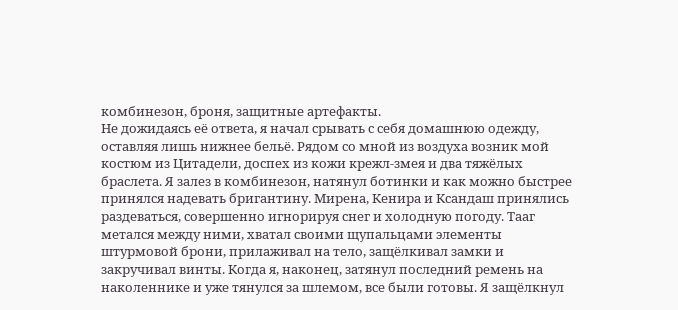комбинезон, броня, защитные артефакты.
Не дожидаясь её ответа, я начал срывать с себя домашнюю одежду, оставляя лишь нижнее бельё. Рядом со мной из воздуха возник мой костюм из Цитадели, доспех из кожи крежл-змея и два тяжёлых браслета. Я залез в комбинезон, натянул ботинки и как можно быстрее принялся надевать бригантину. Мирена, Кенира и Ксандаш принялись раздеваться, совершенно игнорируя снег и холодную погоду. Тааг метался между ними, хватал своими щупальцами элементы штурмовой брони, прилаживал на тело, защёлкивал замки и закручивал винты. Когда я, наконец, затянул последний ремень на наколеннике и уже тянулся за шлемом, все были готовы. Я защёлкнул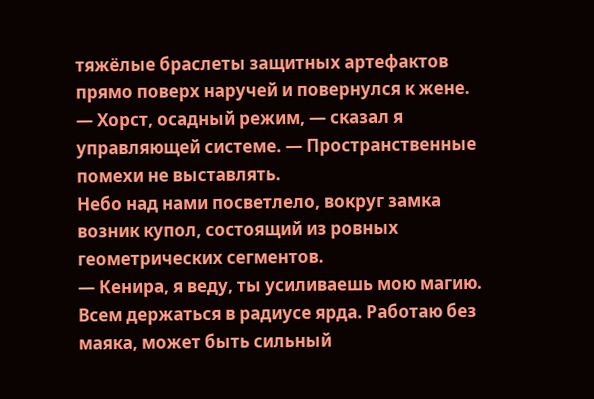тяжёлые браслеты защитных артефактов прямо поверх наручей и повернулся к жене.
— Хорст, осадный режим, — сказал я управляющей системе. — Пространственные помехи не выставлять.
Небо над нами посветлело, вокруг замка возник купол, состоящий из ровных геометрических сегментов.
— Кенира, я веду, ты усиливаешь мою магию. Всем держаться в радиусе ярда. Работаю без маяка, может быть сильный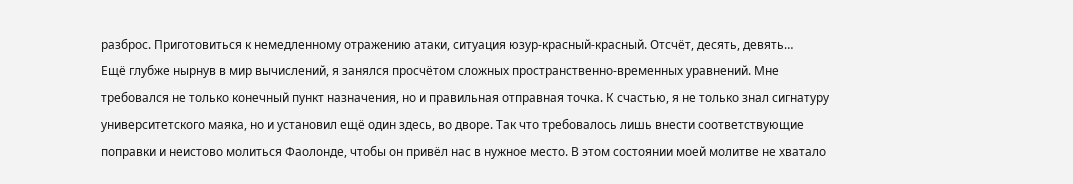разброс. Приготовиться к немедленному отражению атаки, ситуация юзур-красный-красный. Отсчёт, десять, девять…
Ещё глубже нырнув в мир вычислений, я занялся просчётом сложных пространственно-временных уравнений. Мне требовался не только конечный пункт назначения, но и правильная отправная точка. К счастью, я не только знал сигнатуру университетского маяка, но и установил ещё один здесь, во дворе. Так что требовалось лишь внести соответствующие поправки и неистово молиться Фаолонде, чтобы он привёл нас в нужное место. В этом состоянии моей молитве не хватало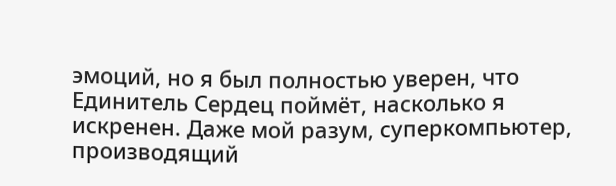эмоций, но я был полностью уверен, что Единитель Сердец поймёт, насколько я искренен. Даже мой разум, суперкомпьютер, производящий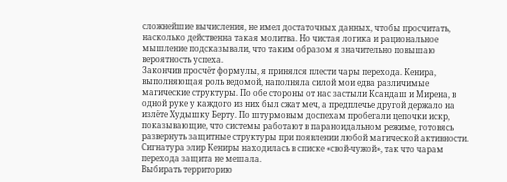сложнейшие вычисления, не имел достаточных данных, чтобы просчитать, насколько действенна такая молитва. Но чистая логика и рациональное мышление подсказывали, что таким образом я значительно повышаю вероятность успеха.
Закончив просчёт формулы, я принялся плести чары перехода. Кенира, выполняющая роль ведомой, наполняла силой мои едва различимые магические структуры. По обе стороны от нас застыли Ксандаш и Мирена, в одной руке у каждого из них был сжат меч, а предплечье другой держало на излёте Худышку Берту. По штурмовым доспехам пробегали цепочки искр, показывающие, что системы работают в параноидальном режиме, готовясь развернуть защитные структуры при появлении любой магической активности. Сигнатура элир Кениры находилась в списке «свой-чужой», так что чарам перехода защита не мешала.
Выбирать территорию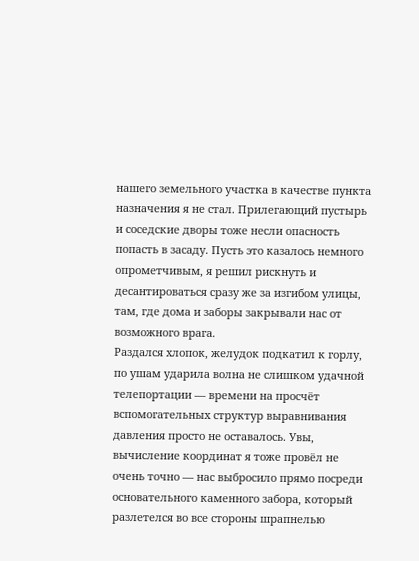нашего земельного участка в качестве пункта назначения я не стал. Прилегающий пустырь и соседские дворы тоже несли опасность попасть в засаду. Пусть это казалось немного опрометчивым, я решил рискнуть и десантироваться сразу же за изгибом улицы, там, где дома и заборы закрывали нас от возможного врага.
Раздался хлопок, желудок подкатил к горлу, по ушам ударила волна не слишком удачной телепортации — времени на просчёт вспомогательных структур выравнивания давления просто не оставалось. Увы, вычисление координат я тоже провёл не очень точно — нас выбросило прямо посреди основательного каменного забора, который разлетелся во все стороны шрапнелью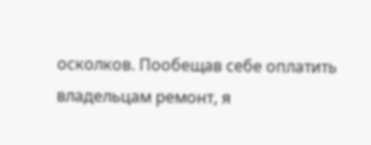осколков. Пообещав себе оплатить владельцам ремонт, я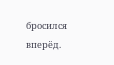бросился вперёд.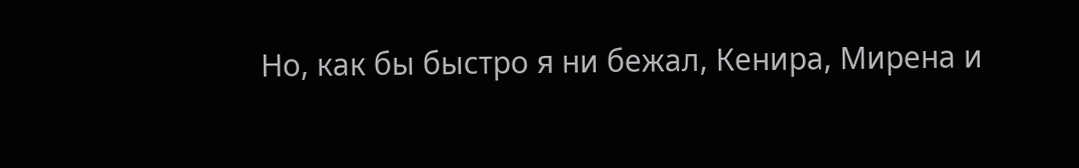Но, как бы быстро я ни бежал, Кенира, Мирена и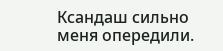Ксандаш сильно меня опередили.